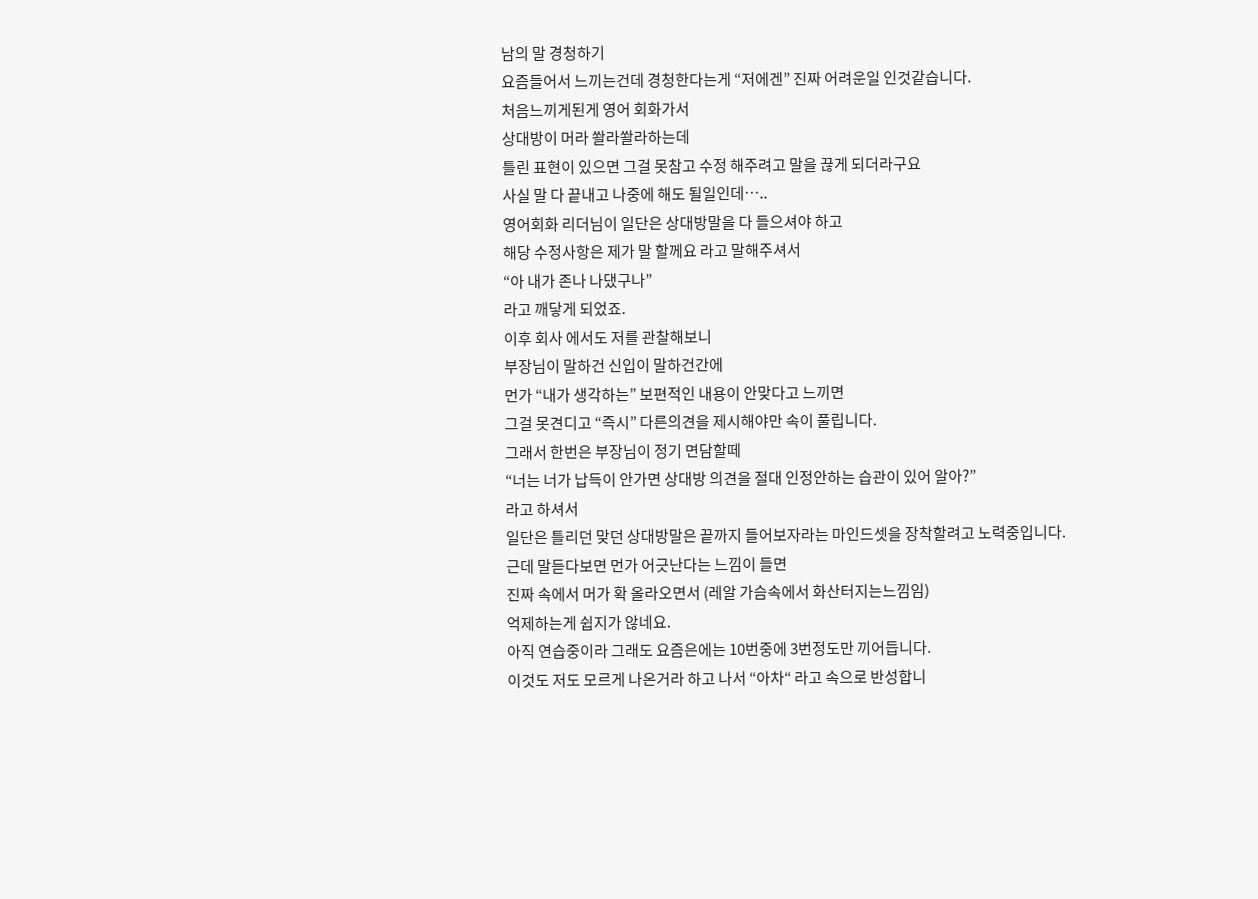남의 말 경청하기
요즘들어서 느끼는건데 경청한다는게 “저에겐” 진짜 어려운일 인것같습니다.
처음느끼게된게 영어 회화가서
상대방이 머라 쏼라쏼라하는데
틀린 표현이 있으면 그걸 못참고 수정 해주려고 말을 끊게 되더라구요
사실 말 다 끝내고 나중에 해도 될일인데…..
영어회화 리더님이 일단은 상대방말을 다 들으셔야 하고
해당 수정사항은 제가 말 할께요 라고 말해주셔서
“아 내가 존나 나댔구나”
라고 깨닿게 되었죠.
이후 회사 에서도 저를 관찰해보니
부장님이 말하건 신입이 말하건간에
먼가 “내가 생각하는” 보편적인 내용이 안맞다고 느끼면
그걸 못견디고 “즉시” 다른의견을 제시해야만 속이 풀립니다.
그래서 한번은 부장님이 정기 면담할떼
“너는 너가 납득이 안가면 상대방 의견을 절대 인정안하는 습관이 있어 알아?”
라고 하셔서
일단은 틀리던 맞던 상대방말은 끝까지 들어보자라는 마인드셋을 장착할려고 노력중입니다.
근데 말듣다보면 먼가 어긋난다는 느낌이 들면
진짜 속에서 머가 확 올라오면서 (레알 가슴속에서 화산터지는느낌임)
억제하는게 쉽지가 않네요.
아직 연습중이라 그래도 요즘은에는 10번중에 3번정도만 끼어듭니다.
이것도 저도 모르게 나온거라 하고 나서 “아차“ 라고 속으로 반성합니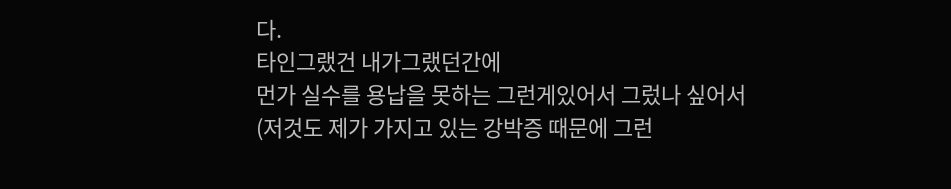다.
타인그랬건 내가그랬던간에
먼가 실수를 용납을 못하는 그런게있어서 그렀나 싶어서
(저것도 제가 가지고 있는 강박증 때문에 그런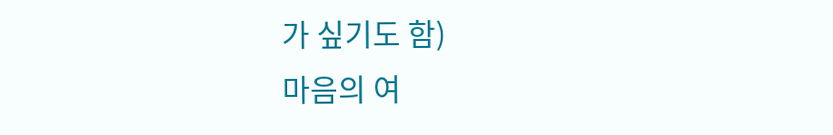가 싶기도 함)
마음의 여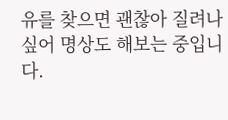유를 찾으면 괜찮아 질려나 싶어 명상도 해보는 중입니다.